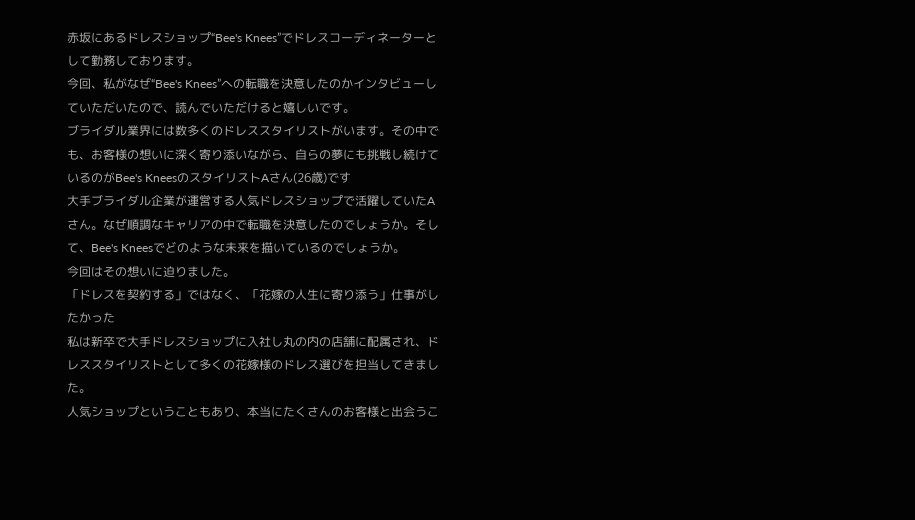赤坂にあるドレスショップ“Bee's Knees”でドレスコーディネーターとして勤務しております。
今回、私がなぜ“Bee's Knees”への転職を決意したのかインタビューしていただいたので、読んでいただけると嬉しいです。
ブライダル業界には数多くのドレススタイリストがいます。その中でも、お客様の想いに深く寄り添いながら、自らの夢にも挑戦し続けているのがBee's KneesのスタイリストAさん(26歳)です
大手ブライダル企業が運営する人気ドレスショップで活躍していたAさん。なぜ順調なキャリアの中で転職を決意したのでしょうか。そして、Bee's Kneesでどのような未来を描いているのでしょうか。
今回はその想いに迫りました。
「ドレスを契約する」ではなく、「花嫁の人生に寄り添う」仕事がしたかった
私は新卒で大手ドレスショップに入社し丸の内の店舗に配属され、ドレススタイリストとして多くの花嫁様のドレス選びを担当してきました。
人気ショップということもあり、本当にたくさんのお客様と出会うこ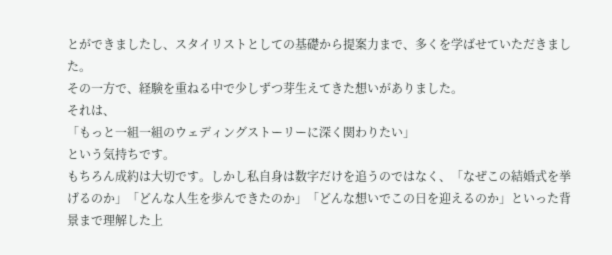とができましたし、スタイリストとしての基礎から提案力まで、多くを学ばせていただきました。
その一方で、経験を重ねる中で少しずつ芽生えてきた想いがありました。
それは、
「もっと一組一組のウェディングストーリーに深く関わりたい」
という気持ちです。
もちろん成約は大切です。しかし私自身は数字だけを追うのではなく、「なぜこの結婚式を挙げるのか」「どんな人生を歩んできたのか」「どんな想いでこの日を迎えるのか」といった背景まで理解した上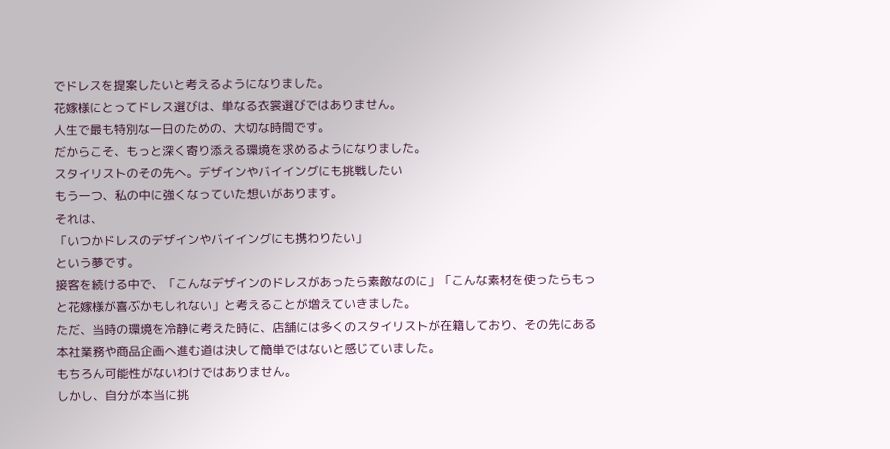でドレスを提案したいと考えるようになりました。
花嫁様にとってドレス選びは、単なる衣裳選びではありません。
人生で最も特別な一日のための、大切な時間です。
だからこそ、もっと深く寄り添える環境を求めるようになりました。
スタイリストのその先へ。デザインやバイイングにも挑戦したい
もう一つ、私の中に強くなっていた想いがあります。
それは、
「いつかドレスのデザインやバイイングにも携わりたい」
という夢です。
接客を続ける中で、「こんなデザインのドレスがあったら素敵なのに」「こんな素材を使ったらもっと花嫁様が喜ぶかもしれない」と考えることが増えていきました。
ただ、当時の環境を冷静に考えた時に、店舗には多くのスタイリストが在籍しており、その先にある本社業務や商品企画へ進む道は決して簡単ではないと感じていました。
もちろん可能性がないわけではありません。
しかし、自分が本当に挑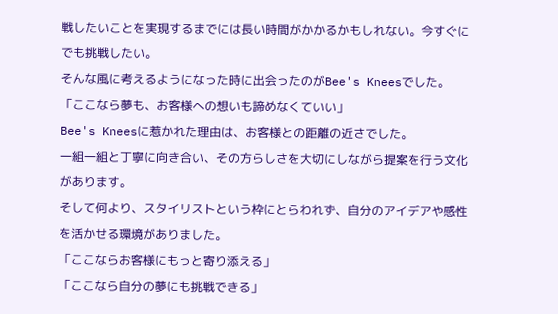戦したいことを実現するまでには長い時間がかかるかもしれない。今すぐにでも挑戦したい。
そんな風に考えるようになった時に出会ったのがBee's Kneesでした。
「ここなら夢も、お客様への想いも諦めなくていい」
Bee's Kneesに惹かれた理由は、お客様との距離の近さでした。
一組一組と丁寧に向き合い、その方らしさを大切にしながら提案を行う文化があります。
そして何より、スタイリストという枠にとらわれず、自分のアイデアや感性を活かせる環境がありました。
「ここならお客様にもっと寄り添える」
「ここなら自分の夢にも挑戦できる」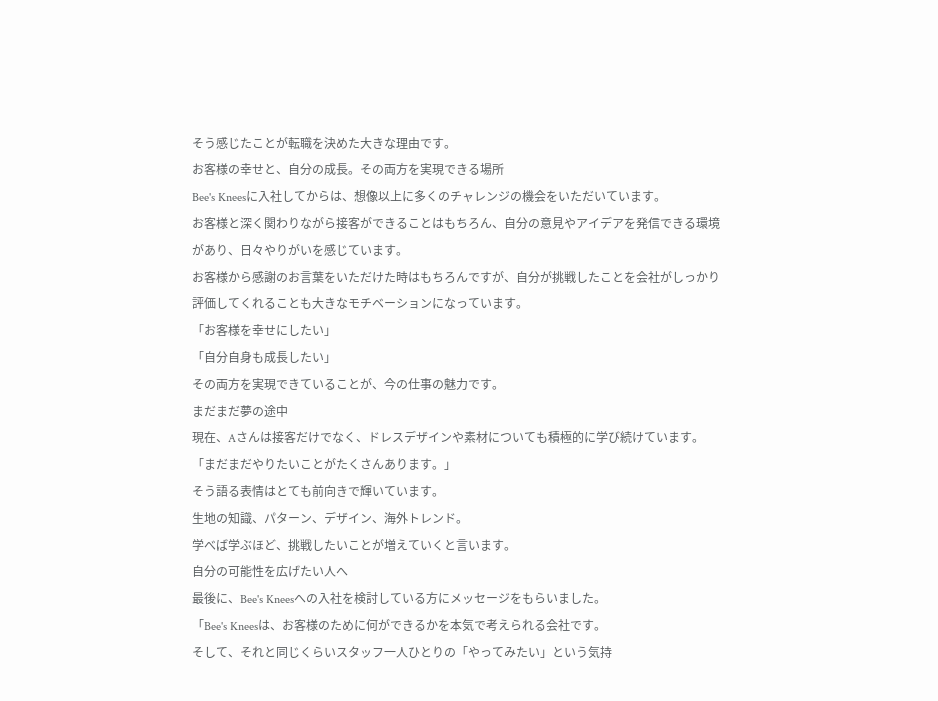そう感じたことが転職を決めた大きな理由です。
お客様の幸せと、自分の成長。その両方を実現できる場所
Bee's Kneesに入社してからは、想像以上に多くのチャレンジの機会をいただいています。
お客様と深く関わりながら接客ができることはもちろん、自分の意見やアイデアを発信できる環境があり、日々やりがいを感じています。
お客様から感謝のお言葉をいただけた時はもちろんですが、自分が挑戦したことを会社がしっかり評価してくれることも大きなモチベーションになっています。
「お客様を幸せにしたい」
「自分自身も成長したい」
その両方を実現できていることが、今の仕事の魅力です。
まだまだ夢の途中
現在、Aさんは接客だけでなく、ドレスデザインや素材についても積極的に学び続けています。
「まだまだやりたいことがたくさんあります。」
そう語る表情はとても前向きで輝いています。
生地の知識、パターン、デザイン、海外トレンド。
学べば学ぶほど、挑戦したいことが増えていくと言います。
自分の可能性を広げたい人へ
最後に、Bee's Kneesへの入社を検討している方にメッセージをもらいました。
「Bee's Kneesは、お客様のために何ができるかを本気で考えられる会社です。
そして、それと同じくらいスタッフ一人ひとりの「やってみたい」という気持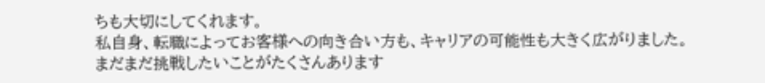ちも大切にしてくれます。
私自身、転職によってお客様への向き合い方も、キャリアの可能性も大きく広がりました。
まだまだ挑戦したいことがたくさんあります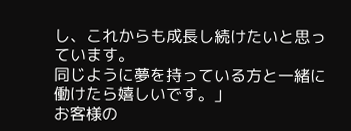し、これからも成長し続けたいと思っています。
同じように夢を持っている方と一緒に働けたら嬉しいです。」
お客様の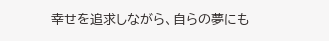幸せを追求しながら、自らの夢にも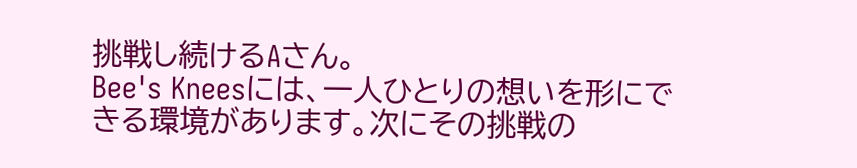挑戦し続けるAさん。
Bee's Kneesには、一人ひとりの想いを形にできる環境があります。次にその挑戦の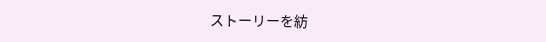ストーリーを紡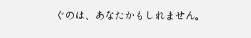ぐのは、あなたかもしれません。